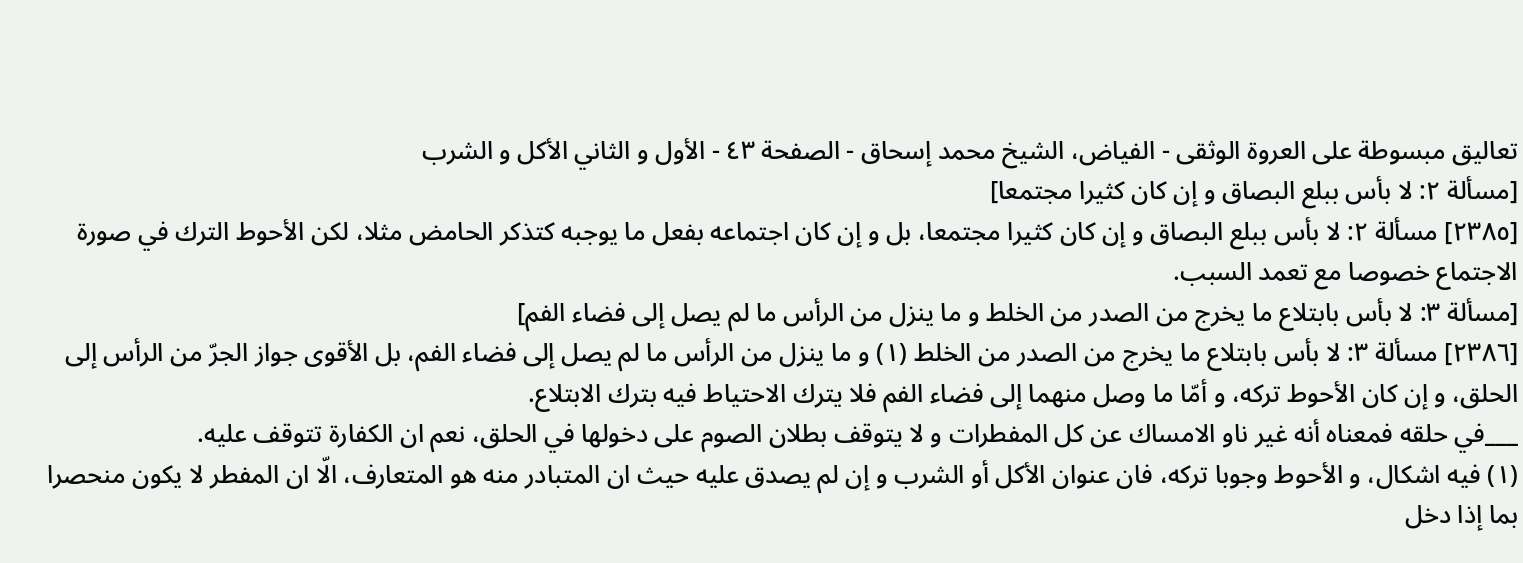تعاليق مبسوطة على العروة الوثقى - الفياض، الشيخ محمد إسحاق - الصفحة ٤٣ - الأول و الثاني الأكل و الشرب
[مسألة ٢: لا بأس ببلع البصاق و إن كان كثيرا مجتمعا]
[٢٣٨٥] مسألة ٢: لا بأس ببلع البصاق و إن كان كثيرا مجتمعا، بل و إن كان اجتماعه بفعل ما يوجبه كتذكر الحامض مثلا، لكن الأحوط الترك في صورة الاجتماع خصوصا مع تعمد السبب.
[مسألة ٣: لا بأس بابتلاع ما يخرج من الصدر من الخلط و ما ينزل من الرأس ما لم يصل إلى فضاء الفم]
[٢٣٨٦] مسألة ٣: لا بأس بابتلاع ما يخرج من الصدر من الخلط (١) و ما ينزل من الرأس ما لم يصل إلى فضاء الفم، بل الأقوى جواز الجرّ من الرأس إلى الحلق، و إن كان الأحوط تركه، و أمّا ما وصل منهما إلى فضاء الفم فلا يترك الاحتياط فيه بترك الابتلاع.
___في حلقه فمعناه أنه غير ناو الامساك عن كل المفطرات و لا يتوقف بطلان الصوم على دخولها في الحلق، نعم ان الكفارة تتوقف عليه.
(١) فيه اشكال، و الأحوط وجوبا تركه، فان عنوان الأكل أو الشرب و إن لم يصدق عليه حيث ان المتبادر منه هو المتعارف، الّا ان المفطر لا يكون منحصرا بما إذا دخل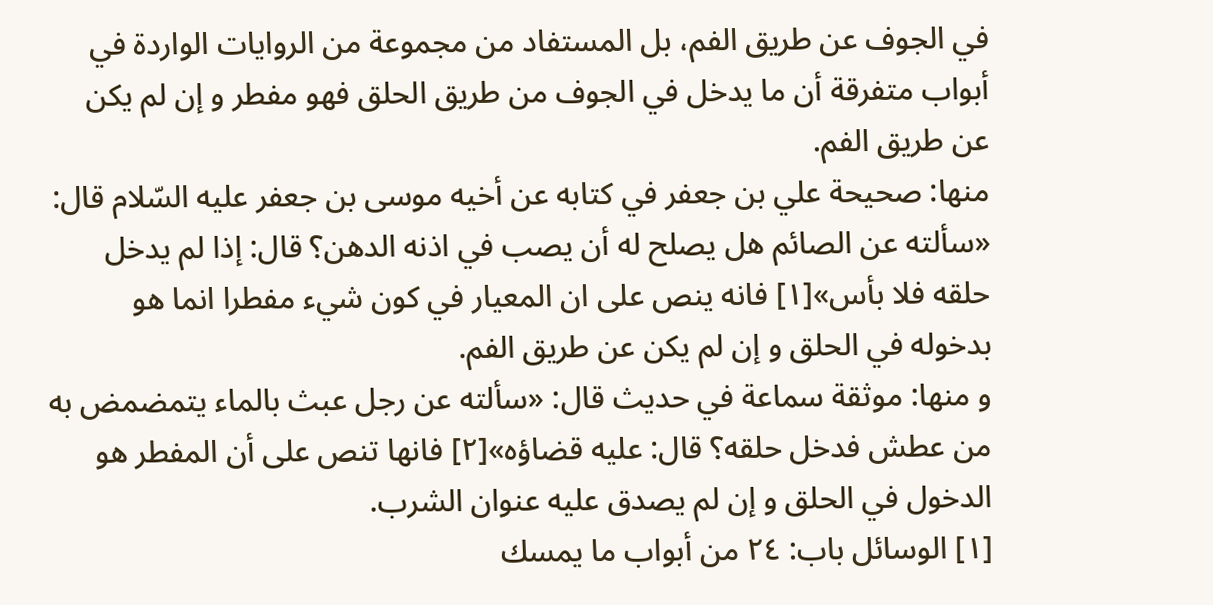في الجوف عن طريق الفم، بل المستفاد من مجموعة من الروايات الواردة في أبواب متفرقة أن ما يدخل في الجوف من طريق الحلق فهو مفطر و إن لم يكن عن طريق الفم.
منها: صحيحة علي بن جعفر في كتابه عن أخيه موسى بن جعفر عليه السّلام قال:
«سألته عن الصائم هل يصلح له أن يصب في اذنه الدهن؟ قال: إذا لم يدخل حلقه فلا بأس»[١] فانه ينص على ان المعيار في كون شيء مفطرا انما هو بدخوله في الحلق و إن لم يكن عن طريق الفم.
و منها: موثقة سماعة في حديث قال: «سألته عن رجل عبث بالماء يتمضمض به من عطش فدخل حلقه؟ قال: عليه قضاؤه»[٢] فانها تنص على أن المفطر هو الدخول في الحلق و إن لم يصدق عليه عنوان الشرب.
[١] الوسائل باب: ٢٤ من أبواب ما يمسك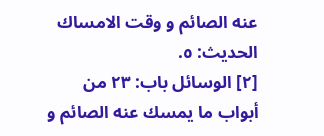عنه الصائم و وقت الامساك الحديث: ٥.
[٢] الوسائل باب: ٢٣ من أبواب ما يمسك عنه الصائم و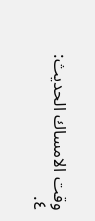وقت الامساك الحديث: ٤.